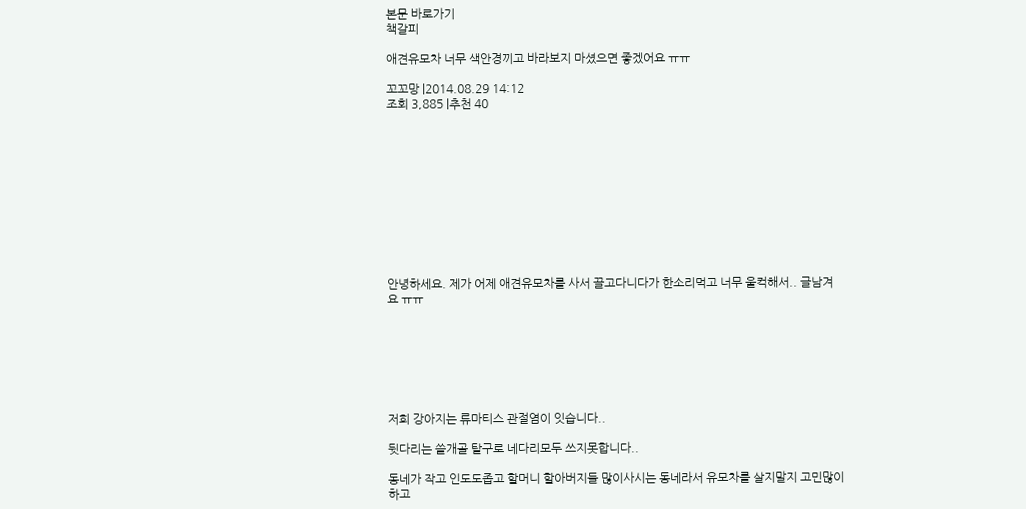본문 바로가기
책갈피

애견유모차 너무 색안경끼고 바라보지 마셨으면 좋겠어요 ㅠㅠ

꼬꼬망 |2014.08.29 14:12
조회 3,885 |추천 40











안녕하세요. 제가 어제 애견유모차를 사서 끌고다니다가 한소리먹고 너무 울컥해서.. 글남겨요 ㅠㅠ







저희 강아지는 류마티스 관절염이 잇습니다..

뒷다리는 쓸개골 탈구로 네다리모두 쓰지못합니다..

동네가 작고 인도도좁고 할머니 할아버지들 많이사시는 동네라서 유모차를 살지말지 고민많이하고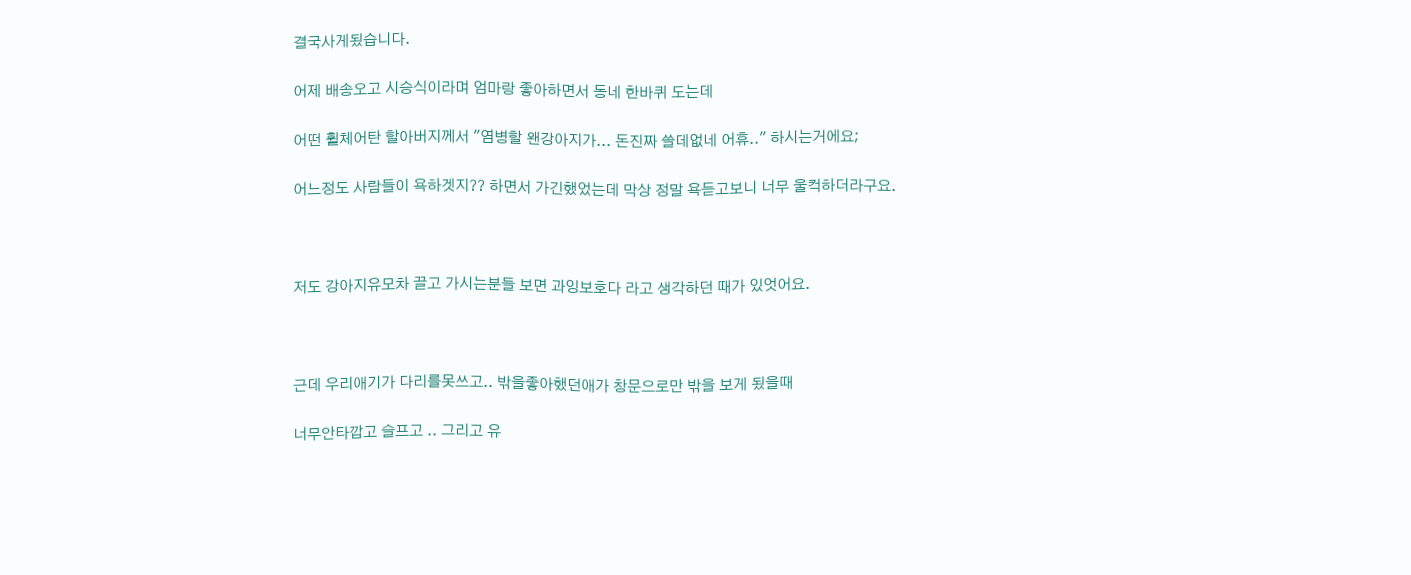결국사게됬습니다.

어제 배송오고 시승식이라며 엄마랑 좋아하면서 동네 한바퀴 도는데

어떤 휠체어탄 할아버지께서 "염병할 왠강아지가... 돈진짜 쓸데없네 어휴.." 하시는거에요;

어느정도 사람들이 욕하겟지?? 하면서 가긴했었는데 막상 정말 욕듣고보니 너무 울컥하더라구요.



저도 강아지유모차 끌고 가시는분들 보면 과잉보호다 라고 생각하던 때가 있엇어요.



근데 우리애기가 다리를못쓰고.. 밖을좋아했던애가 창문으로만 밖을 보게 됬을때

너무안타깝고 슬프고 .. 그리고 유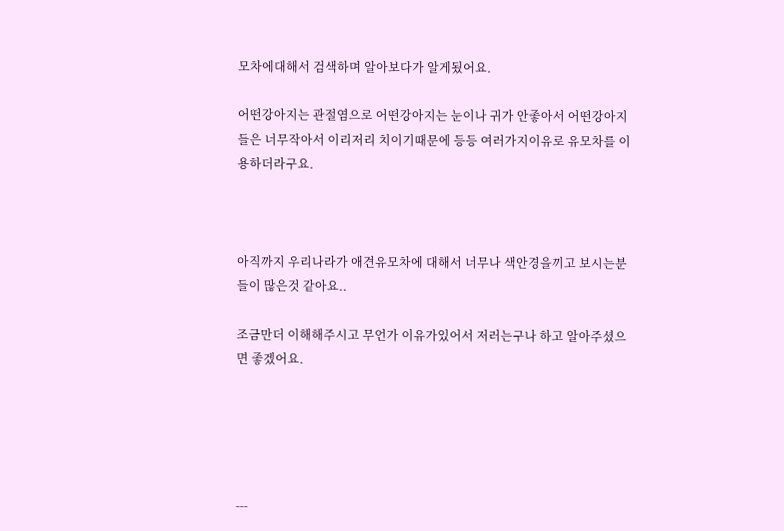모차에대해서 검색하며 알아보다가 알게됬어요.

어떤강아지는 관절염으로 어떤강아지는 눈이나 귀가 안좋아서 어떤강아지들은 너무작아서 이리저리 치이기때문에 등등 여러가지이유로 유모차를 이용하더라구요.



아직까지 우리나라가 애견유모차에 대해서 너무나 색안경을끼고 보시는분들이 많은것 같아요..

조금만더 이해해주시고 무언가 이유가있어서 저러는구나 하고 알아주셨으면 좋겠어요.





---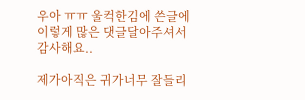우아 ㅠㅠ 울컥한김에 쓴글에 이렇게 많은 댓글달아주셔서 감사해요..

제가아직은 귀가너무 잘들리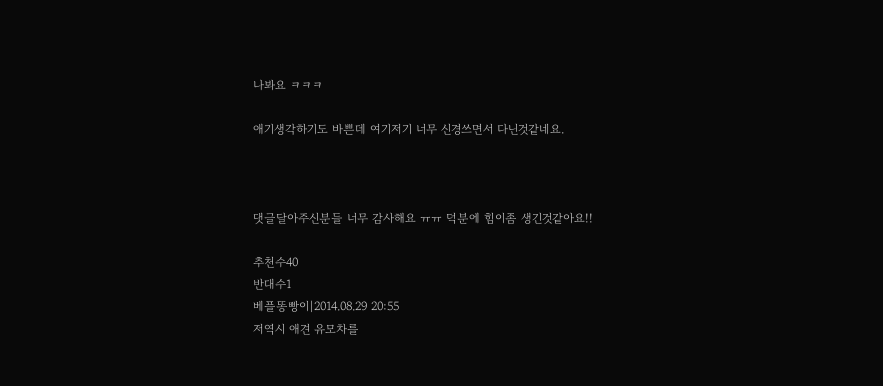나봐요 ㅋㅋㅋ

애기생각하기도 바쁜데 여기저기 너무 신경쓰면서 다닌것같네요.



댓글달아주신분들 너무 감사해요 ㅠㅠ 덕분에 힘이좀 생긴것같아요!!

추천수40
반대수1
베플똥빵이|2014.08.29 20:55
저역시 애견 유모차를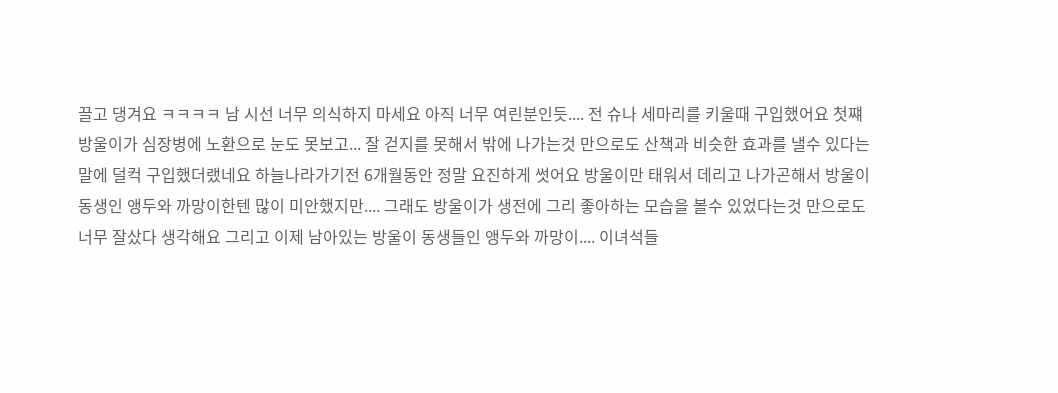끌고 댕겨요 ㅋㅋㅋㅋ 남 시선 너무 의식하지 마세요 아직 너무 여린분인듯.... 전 슈나 세마리를 키울때 구입했어요 첫쨰 방울이가 심장병에 노환으로 눈도 못보고... 잘 걷지를 못해서 밖에 나가는것 만으로도 산책과 비슷한 효과를 낼수 있다는 말에 덜컥 구입했더랬네요 하늘나라가기전 6개월동안 정말 요진하게 썻어요 방울이만 태워서 데리고 나가곤해서 방울이 동생인 앵두와 까망이한텐 많이 미안했지만.... 그래도 방울이가 생전에 그리 좋아하는 모습을 볼수 있었다는것 만으로도 너무 잘샀다 생각해요 그리고 이제 남아있는 방울이 동생들인 앵두와 까망이.... 이녀석들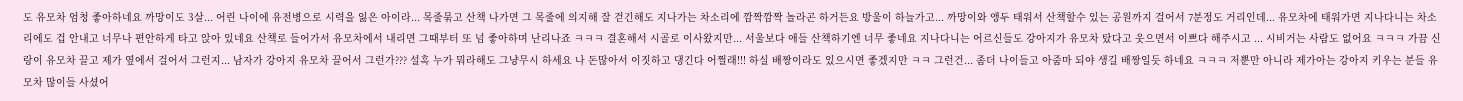도 유모차 엄청 좋아하네요 까망이도 3살... 어린 나이에 유전병으로 시력을 잃은 아이라... 목줄묶고 산책 나가면 그 목줄에 의지해 잘 걷긴해도 지나가는 차소리에 깜짝깜짝 놀라곤 하거든요 방울이 하늘가고... 까망이와 앵두 태워서 산책할수 있는 공원까지 걸어서 7분정도 거리인데... 유모차에 태워가면 지나다니는 차소리에도 겁 안내고 너무나 편안하게 타고 앉아 있네요 산책로 들어가서 유모차에서 내리면 그때부터 또 넘 좋아하며 난리나죠 ㅋㅋㅋ 결혼해서 시골로 이사왔지만... 서울보다 애들 산책하기엔 너무 좋네요 지나다니는 어르신들도 강아지가 유모차 탔다고 웃으면서 이쁘다 해주시고 ... 시비거는 사람도 없어요 ㅋㅋㅋ 가끔 신랑이 유모차 끌고 제가 옆에서 걸어서 그런지... 남자가 강아지 유모차 끌어서 그런가??? 설혹 누가 뭐라해도 그냥무시 하세요 나 돈많아서 이짓하고 댕긴다 어쩔래!!! 하실 배짱이라도 있으시면 좋겠지만 ㅋㅋ 그런건... 좀더 나이들고 아줌마 되야 생길 배짱일듯 하네요 ㅋㅋㅋ 저뿐만 아니라 제가아는 강아지 키우는 분들 유모차 많이들 사셨어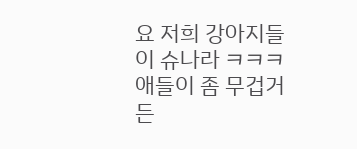요 저희 강아지들이 슈나라 ㅋㅋㅋ 애들이 좀 무겁거든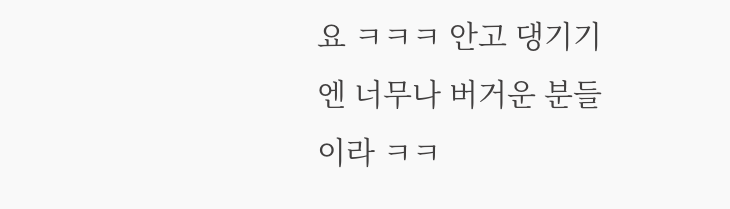요 ㅋㅋㅋ 안고 댕기기엔 너무나 버거운 분들이라 ㅋㅋ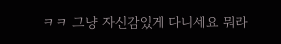ㅋㅋ 그냥 자신감있게 다니세요 뭐라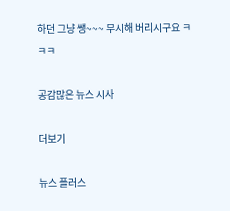하던 그냥 쌩~~~ 무시해 버리시구요 ㅋㅋㅋ

공감많은 뉴스 시사

더보기

뉴스 플러스